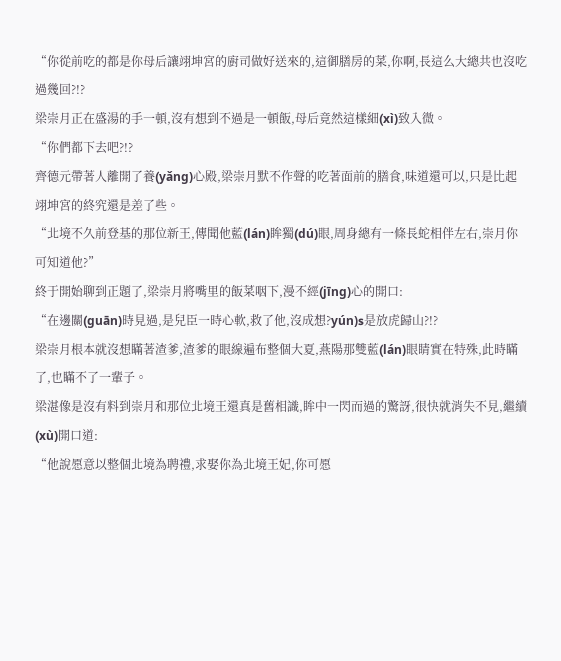“你從前吃的都是你母后讓翊坤宮的廚司做好送來的,這御膳房的菜,你啊,長這么大總共也沒吃過幾回?!?
梁崇月正在盛湯的手一頓,沒有想到不過是一頓飯,母后竟然這樣細(xì)致入微。
“你們都下去吧?!?
齊德元帶著人離開了養(yǎng)心殿,梁崇月默不作聲的吃著面前的膳食,味道還可以,只是比起翊坤宮的終究還是差了些。
“北境不久前登基的那位新王,傳聞他藍(lán)眸獨(dú)眼,周身總有一條長蛇相伴左右,崇月你可知道他?”
終于開始聊到正題了,梁崇月將嘴里的飯菜咽下,漫不經(jīng)心的開口:
“在邊關(guān)時見過,是兒臣一時心軟,救了他,沒成想?yún)s是放虎歸山?!?
梁崇月根本就沒想瞞著渣爹,渣爹的眼線遍布整個大夏,燕陽那雙藍(lán)眼睛實在特殊,此時瞞了,也瞞不了一輩子。
梁湛像是沒有料到崇月和那位北境王還真是舊相識,眸中一閃而過的驚訝,很快就消失不見,繼續(xù)開口道:
“他說愿意以整個北境為聘禮,求娶你為北境王妃,你可愿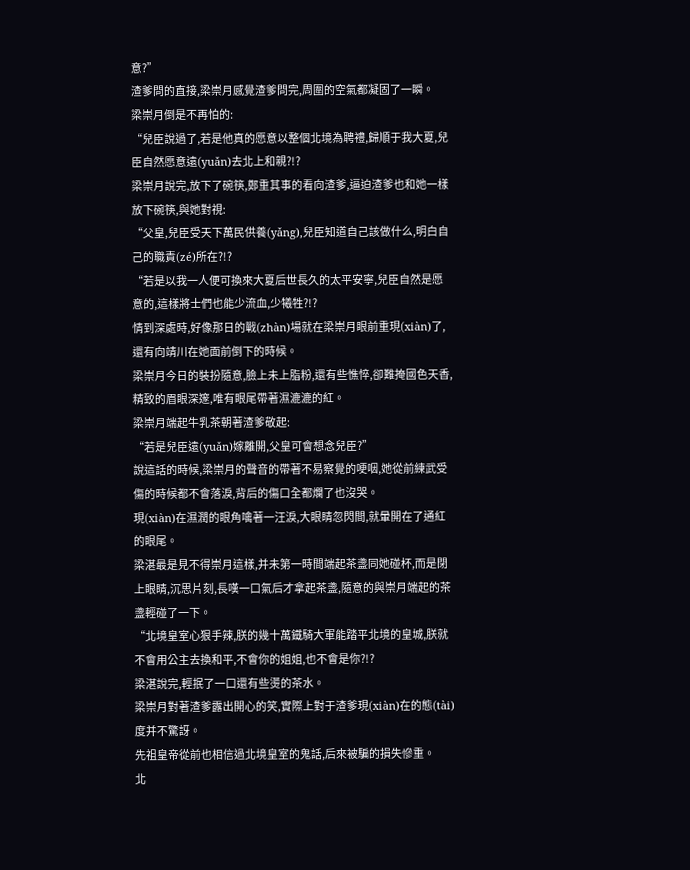意?”
渣爹問的直接,梁崇月感覺渣爹問完,周圍的空氣都凝固了一瞬。
梁崇月倒是不再怕的:
“兒臣說過了,若是他真的愿意以整個北境為聘禮,歸順于我大夏,兒臣自然愿意遠(yuǎn)去北上和親?!?
梁崇月說完,放下了碗筷,鄭重其事的看向渣爹,逼迫渣爹也和她一樣放下碗筷,與她對視:
“父皇,兒臣受天下萬民供養(yǎng),兒臣知道自己該做什么,明白自己的職責(zé)所在?!?
“若是以我一人便可換來大夏后世長久的太平安寧,兒臣自然是愿意的,這樣將士們也能少流血,少犧牲?!?
情到深處時,好像那日的戰(zhàn)場就在梁崇月眼前重現(xiàn)了,還有向靖川在她面前倒下的時候。
梁崇月今日的裝扮隨意,臉上未上脂粉,還有些憔悴,卻難掩國色天香,精致的眉眼深邃,唯有眼尾帶著濕漉漉的紅。
梁崇月端起牛乳茶朝著渣爹敬起:
“若是兒臣遠(yuǎn)嫁離開,父皇可會想念兒臣?”
說這話的時候,梁崇月的聲音的帶著不易察覺的哽咽,她從前練武受傷的時候都不會落淚,背后的傷口全都爛了也沒哭。
現(xiàn)在濕潤的眼角噙著一汪淚,大眼睛忽閃間,就暈開在了通紅的眼尾。
梁湛最是見不得崇月這樣,并未第一時間端起茶盞同她碰杯,而是閉上眼睛,沉思片刻,長嘆一口氣后才拿起茶盞,隨意的與崇月端起的茶盞輕碰了一下。
“北境皇室心狠手辣,朕的幾十萬鐵騎大軍能踏平北境的皇城,朕就不會用公主去換和平,不會你的姐姐,也不會是你?!?
梁湛說完,輕抿了一口還有些燙的茶水。
梁崇月對著渣爹露出開心的笑,實際上對于渣爹現(xiàn)在的態(tài)度并不驚訝。
先祖皇帝從前也相信過北境皇室的鬼話,后來被騙的損失慘重。
北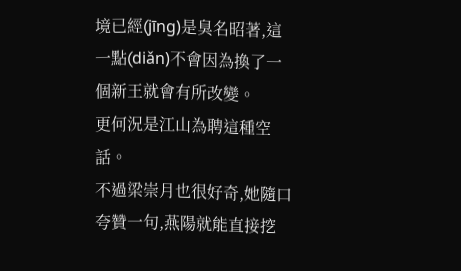境已經(jīng)是臭名昭著,這一點(diǎn)不會因為換了一個新王就會有所改變。
更何況是江山為聘這種空話。
不過梁崇月也很好奇,她隨口夸贊一句,燕陽就能直接挖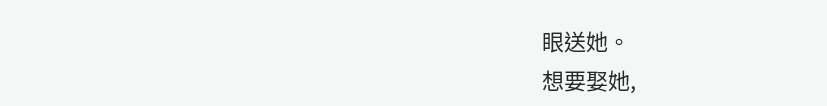眼送她。
想要娶她,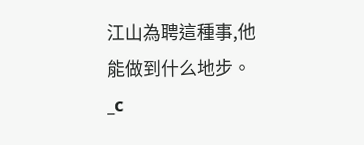江山為聘這種事,他能做到什么地步。_c